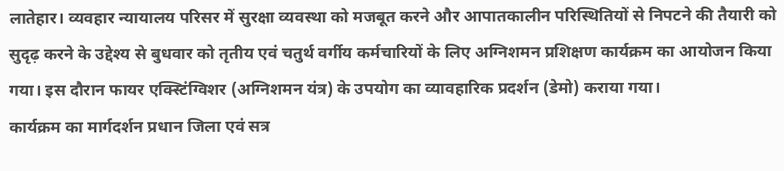लातेहार। व्यवहार न्यायालय परिसर में सुरक्षा व्यवस्था को मजबूत करने और आपातकालीन परिस्थितियों से निपटने की तैयारी को सुदृढ़ करने के उद्देश्य से बुधवार को तृतीय एवं चतुर्थ वर्गीय कर्मचारियों के लिए अग्निशमन प्रशिक्षण कार्यक्रम का आयोजन किया गया। इस दौरान फायर एक्स्टिंग्विशर (अग्निशमन यंत्र) के उपयोग का व्यावहारिक प्रदर्शन (डेमो) कराया गया।
कार्यक्रम का मार्गदर्शन प्रधान जिला एवं सत्र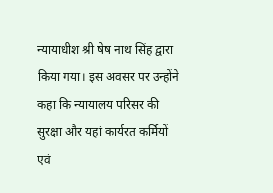न्यायाधीश श्री षेष नाथ सिंह द्वारा किया गया। इस अवसर पर उन्होंने कहा कि न्यायालय परिसर की सुरक्षा और यहां कार्यरत कर्मियों एवं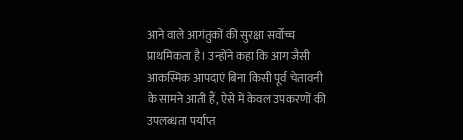आने वाले आगंतुकों की सुरक्षा सर्वोच्च प्राथमिकता है। उन्होंने कहा कि आग जैसी आकस्मिक आपदाएं बिना किसी पूर्व चेतावनी के सामने आती हैं, ऐसे में केवल उपकरणों की उपलब्धता पर्याप्त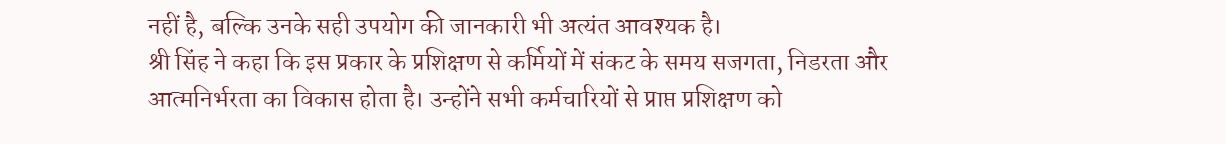नहीं है, बल्कि उनके सही उपयोग की जानकारी भी अत्यंत आवश्यक है।
श्री सिंह ने कहा कि इस प्रकार के प्रशिक्षण से कर्मियों में संकट के समय सजगता, निडरता और आत्मनिर्भरता का विकास होता है। उन्होंने सभी कर्मचारियों से प्राप्त प्रशिक्षण को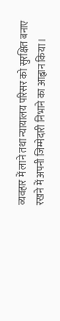व्यवहार में लाने तथा न्यायालय परिसर को सुरक्षित बनाए रखने में अपनी जिम्मेदारी निभाने का आह्वान किया।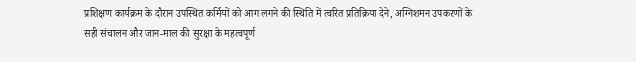प्रशिक्षण कार्यक्रम के दौरान उपस्थित कर्मियों को आग लगने की स्थिति में त्वरित प्रतिक्रिया देने, अग्निशमन उपकरणों के सही संचालन और जान-माल की सुरक्षा के महत्वपूर्ण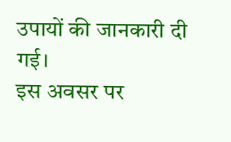उपायों की जानकारी दी गई।
इस अवसर पर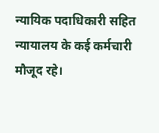न्यायिक पदाधिकारी सहित न्यायालय के कई कर्मचारी मौजूद रहे।